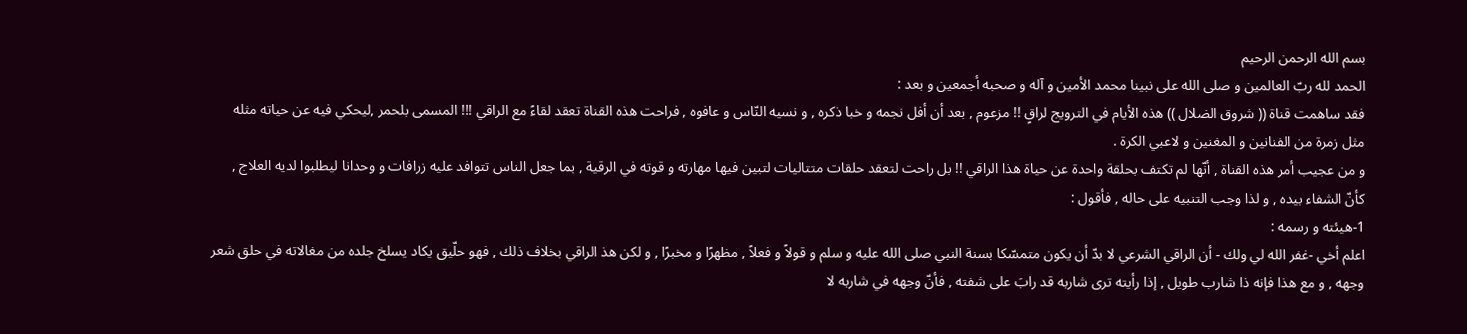بسم الله الرحمن الرحيم
الحمد لله ربّ العالمين و صلى الله على نبينا محمد الأمين و آله و صحبه أجمعين و بعد :
فقد ساهمت قناة (( شروق الضلال )) هذه الأيام في الترويج لراقٍ !! مزعوم , بعد أن أفل نجمه و خبا ذكره , و نسيه النّاس و عافوه , فراحت هذه القناة تعقد لقاءً مع الراقي !!! المسمى بلحمر ,ليحكي فيه عن حياته مثله مثل زمرة من الفنانين و المغنين و لاعبي الكرة .
و من عجيب أمر هذه القناة , أنّها لم تكتف بحلقة واحدة عن حياة هذا الراقي !! بل راحت لتعقد حلقات متتاليات لتبين فيها مهارته و قوته في الرقية , بما جعل الناس تتوافد عليه زرافات و وحدانا ليطلبوا لديه العلاج , كأنّ الشفاء بيده , و لذا وجب التنبيه على حاله , فأقول :
1-هيئته و رسمه :
اعلم أخي -غفر الله لي ولك - أن الراقي الشرعي لا بدّ أن يكون متمسّكا بسنة النبي صلى الله عليه و سلم و قولاً و فعلاً , مظهرًا و مخبرًا , و لكن هذ الراقي بخلاف ذلك , فهو حلّيق يكاد يسلخ جلده من مغالاته في حلق شعر وجهه , و مع هذا فإنه ذا شارب طويل , إذا رأيته ترى شاربه قد رابَ على شفته , فأنّ وجهه في شاربه لا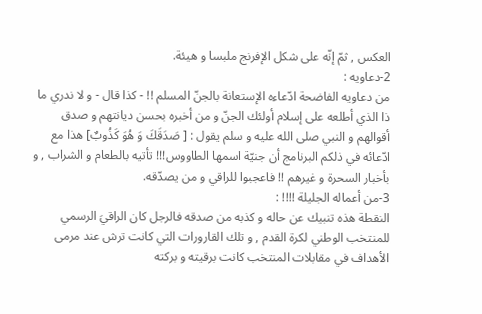العكس , ثمّ إنّه على شكل الإفرنج ملبسا و هيئة.
2-دعاويه :
من دعاويه الفاضحة ادّعاءه الإستعانة بالجنّ المسلم !! - كذا قال - و لا ندري ما ذا الذي أطلعه على إسلام أولئك الجنّ و من أخبره بحسن ديانتهم و صدق أقوالهم و النبي صلى الله عليه و سلم يقول : [ صَدَقَكَ وَ هُوَ كَذُوبٌ] هذا مع ادّعائه في ذلكم البرنامج أن جنيّة اسمها الطاووس!!! تأتيه بالطعام و الشراب , و بأخبار السحرة و غيرهم !! فاعجبوا للراقي و من يصدّقه.
3-من أعماله الجليلة !!!! :
النقطة هذه تنبيك عن حاله و كذبه من صدقه فالرجل كان الراقيَ الرسمي للمنتخب الوطني لكرة القدم , و تلك القارورات التي كانت ترش عند مرمى الأهداف في مقابلات المنتخب كانت برقيته و بركته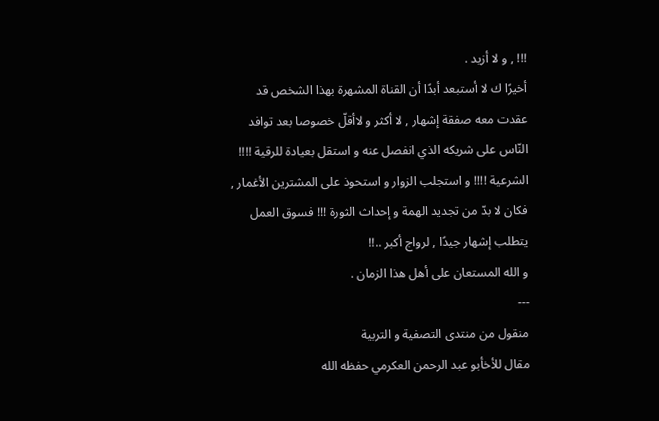!!! , و لا أزيد .
أخيرًا ك لا أستبعد أبدًا أن القناة المشهرة بهذا الشخص قد عقدت معه صفقة إشهار , لا أكثر و لاأقلّ خصوصا بعد توافد النّاس على شريكه الذي انفصل عنه و استقل بعيادة للرقية !!!! الشرعية !!!! و استجلب الزوار و استحوذ على المشترين الأغمار , فكان لا بدّ من تجديد الهمة و إحداث الثورة !!! فسوق العمل يتطلب إشهار جيدًا , لرواج أكبر ..!!
و الله المستعان على أهل هذا الزمان .
---
منقول من منتدى التصفية و التربية
مقال للأخأبو عبد الرحمن العكرمي حفظه الله